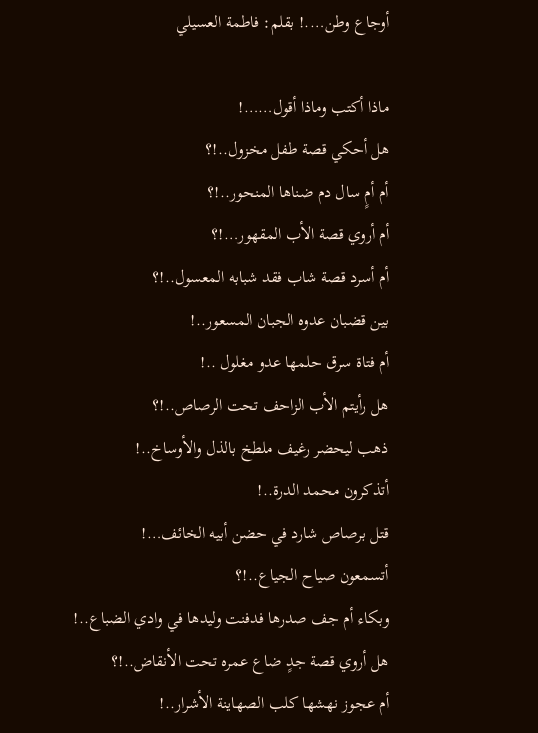أوجاع وطن….! بقلم: فاطمة العسيلي

ماذا أكتب وماذا أقول……!
هل أحكي قصة طفل مخزول..!؟
أم أمٍ سال دم ضناها المنحور..!؟
أم أروي قصة الأب المقهور…!؟
أم أسرد قصة شاب فقد شبابه المعسول..!؟
بين قضبان عدوه الجبان المسعور..!
أم فتاة سرق حلمها عدو مغلول ..!
هل رأيتم الأب الزاحف تحت الرصاص..!؟
ذهب ليحضر رغيف ملطخ بالذل والأوساخ..!
أتذكرون محمد الدرة..!
قتل برصاص شارد في حضن أبيه الخائف…!
أتسمعون صياح الجياع..!؟
وبكاء أم جف صدرها فدفنت وليدها في وادي الضباع..!
هل أروي قصة جدٍ ضاع عمره تحت الأنقاض..!؟
أم عجوز نهشها كلب الصهاينة الأشرار..!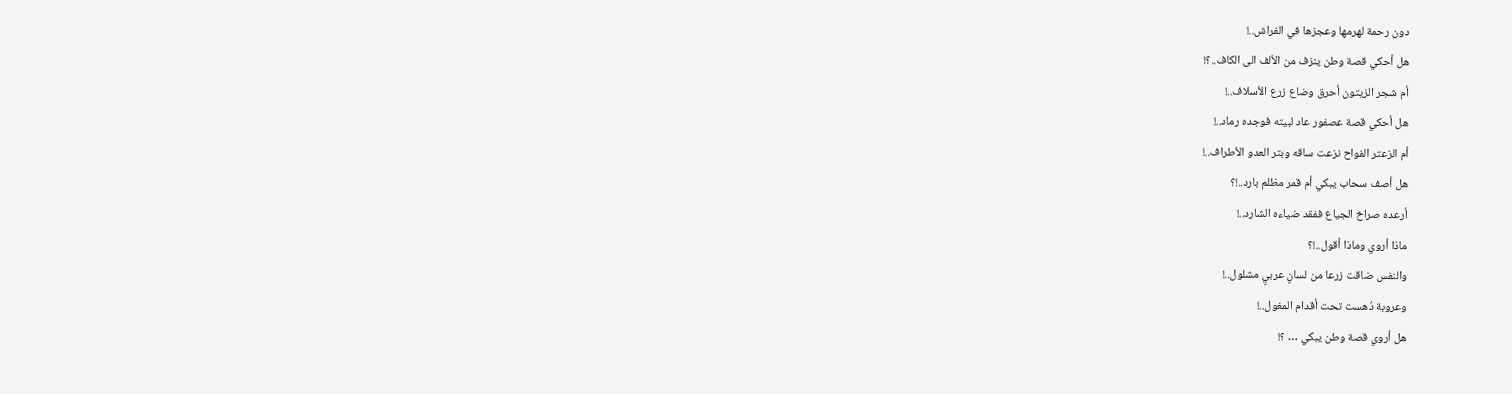دون رحمة لهرمها وعجزها في الفراش..!
هل أحكي قصة وطن ينزف من الألف الى الكاف..؟!
أم شجر الزيتون أحرق وضاع زرع الأسلاف..!
هل أحكي قصة عصفور عاد لبيته فوجده رماد..!
أم الزعتر الفواح نزعت ساقه وبتر العدو الأطراف..!
هل أصف سحاب يبكي أم قمر مظلم بارد..!؟
أرعده صراخ الجياع ففقد ضياءه الشارد..!
ماذا أروي وماذا أقول..!؟
والنفس ضاقت زرعا من لسانٍ عربيٍ مشلول..!
وعروبة دُهست تحت أقدام المغول..!
هل أروي قصة وطن يبكي … ؟!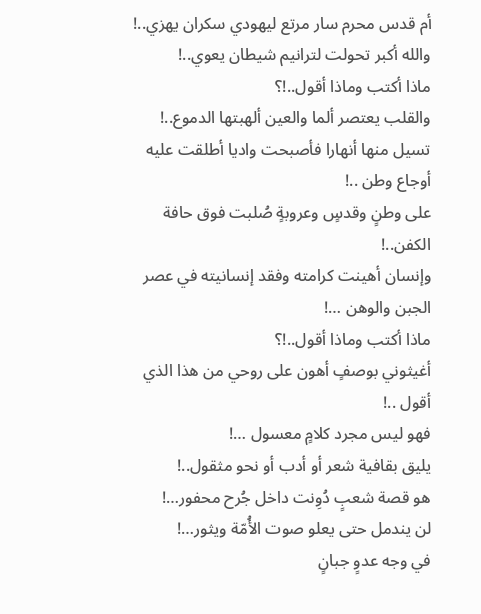أم قدس محرم سار مرتع ليهودي سكران يهزي..!
والله أكبر تحولت لترانيم شيطان يعوي..!
ماذا أكتب وماذا أقول..!؟
والقلب يعتصر ألما والعين ألهبتها الدموع..!
تسيل منها أنهارا فأصبحت واديا أطلقت عليه أوجاع وطن ..!
على وطنٍ وقدسٍ وعروبةٍ صُلبت فوق حافة الكفن..!
وإنسان أهينت كرامته وفقد إنسانيته في عصر الجبن والوهن …!
ماذا أكتب وماذا أقول..!؟
أغيثوني بوصفٍ أهون على روحي من هذا الذي أقول ..!
فهو ليس مجرد كلامٍ معسول …!
يليق بقافية شعر أو أدب أو نحو مثقول..!
هو قصة شعبٍ دُوِنت داخل جُرح محفور…!
لن يندمل حتى يعلو صوت الأُمّة ويثور…!
في وجه عدوٍ جبانٍ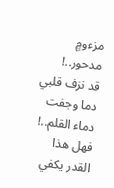مزءومٍ مدحور..!
قد نزف قلبي دما وجفت دماء القلم..!
فهل هذا القدر يكفي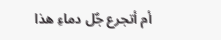أم أتجرع جٌل دماءِ هذا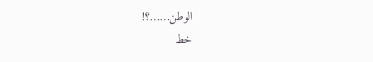الوطن……؟!
خط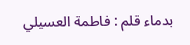بدماء قلم : فاطمة العسيلي